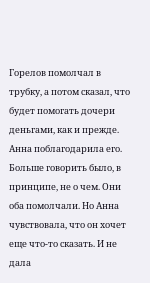Горелов помолчал в трубку, а потом сказал, что будет помогать дочери деньгами, как и прежде. Анна поблагодарила его. Больше говорить было, в принципе, не о чем. Они оба помолчали. Но Анна чувствовала, что он хочет еще что-то сказать. И не дала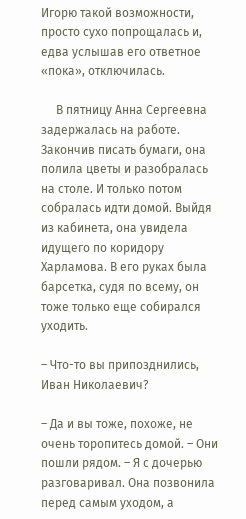Игорю такой возможности, просто сухо попрощалась и, едва услышав его ответное «пока», отключилась.

     В пятницу Анна Сергеевна задержалась на работе. Закончив писать бумаги, она полила цветы и разобралась на столе. И только потом собралась идти домой. Выйдя из кабинета, она увидела идущего по коридору Харламова. В его руках была барсетка, судя по всему, он тоже только еще собирался уходить.

– Что-то вы припозднились, Иван Николаевич?

– Да и вы тоже, похоже, не очень торопитесь домой. – Они пошли рядом. – Я с дочерью разговаривал. Она позвонила перед самым уходом, а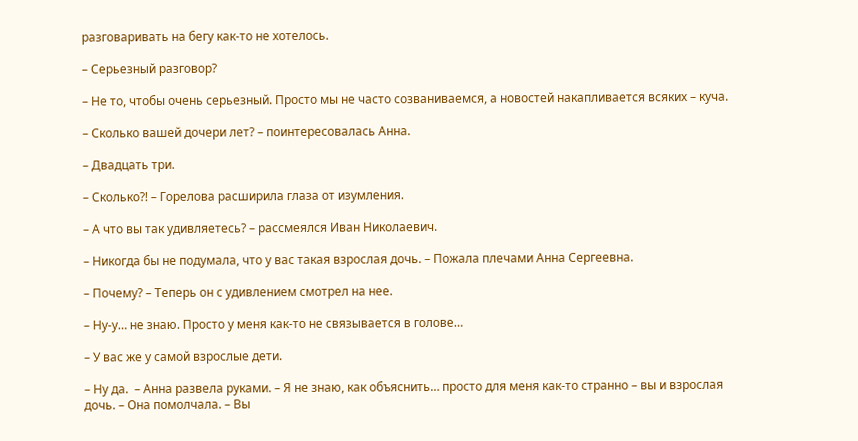разговаривать на бегу как-то не хотелось.

– Серьезный разговор?

– Не то, чтобы очень серьезный. Просто мы не часто созваниваемся, а новостей накапливается всяких – куча.

– Сколько вашей дочери лет? – поинтересовалась Анна.

– Двадцать три.

– Сколько?! – Горелова расширила глаза от изумления.

– А что вы так удивляетесь? – рассмеялся Иван Николаевич.

– Никогда бы не подумала, что у вас такая взрослая дочь. – Пожала плечами Анна Сергеевна.

– Почему? – Теперь он с удивлением смотрел на нее.

– Ну-у… не знаю. Просто у меня как-то не связывается в голове…

– У вас же у самой взрослые дети.

– Ну да.  – Анна развела руками. – Я не знаю, как объяснить… просто для меня как-то странно – вы и взрослая дочь. – Она помолчала. – Вы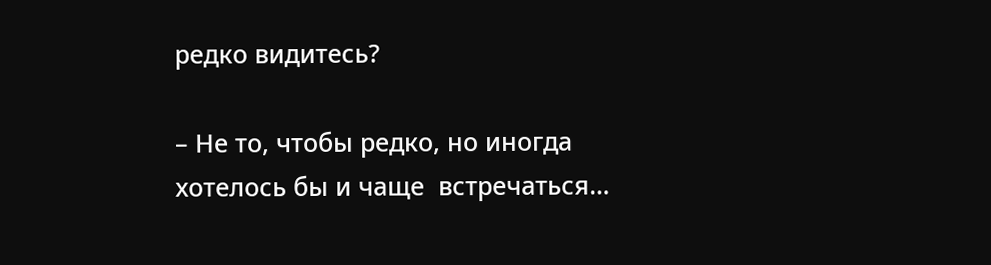редко видитесь?

– Не то, чтобы редко, но иногда хотелось бы и чаще  встречаться…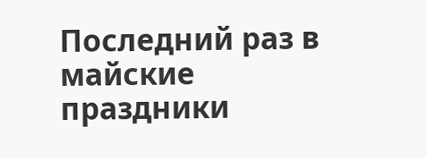Последний раз в майские праздники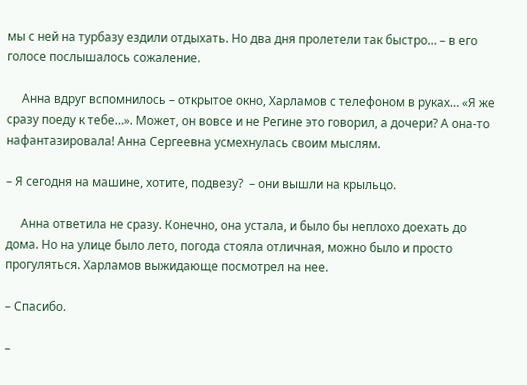мы с ней на турбазу ездили отдыхать. Но два дня пролетели так быстро… – в его голосе послышалось сожаление.

     Анна вдруг вспомнилось – открытое окно, Харламов с телефоном в руках… «Я же сразу поеду к тебе…». Может, он вовсе и не Регине это говорил, а дочери? А она-то нафантазировала! Анна Сергеевна усмехнулась своим мыслям.

– Я сегодня на машине, хотите, подвезу?  – они вышли на крыльцо.

     Анна ответила не сразу. Конечно, она устала, и было бы неплохо доехать до дома. Но на улице было лето, погода стояла отличная, можно было и просто прогуляться. Харламов выжидающе посмотрел на нее.

– Спасибо.

–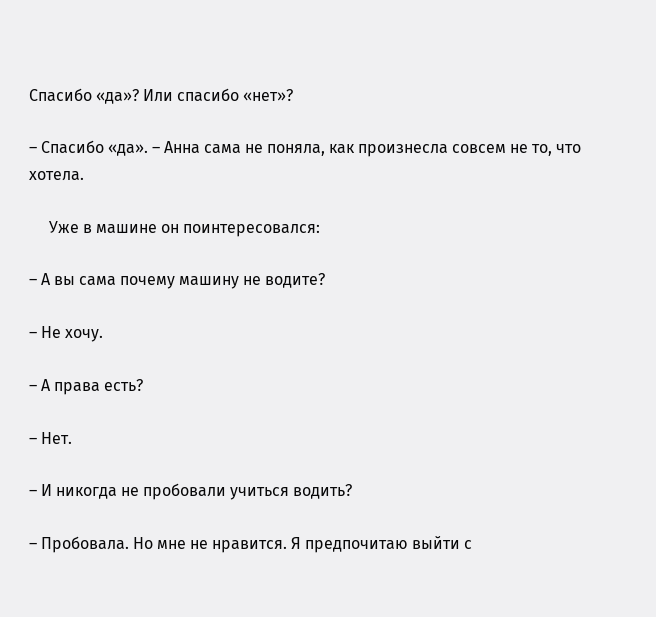Спасибо «да»? Или спасибо «нет»?

– Спасибо «да». – Анна сама не поняла, как произнесла совсем не то, что хотела.

     Уже в машине он поинтересовался:

– А вы сама почему машину не водите?

– Не хочу.

– А права есть?

– Нет.

– И никогда не пробовали учиться водить?

– Пробовала. Но мне не нравится. Я предпочитаю выйти с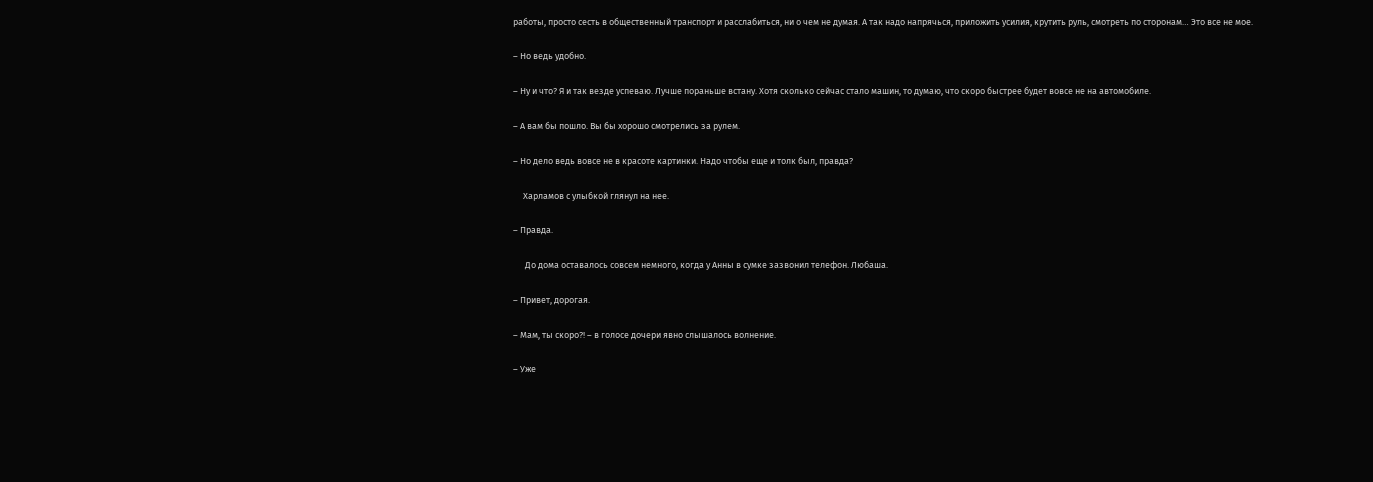работы, просто сесть в общественный транспорт и расслабиться, ни о чем не думая. А так надо напрячься, приложить усилия, крутить руль, смотреть по сторонам… Это все не мое.

– Но ведь удобно.

– Ну и что? Я и так везде успеваю. Лучше пораньше встану. Хотя сколько сейчас стало машин, то думаю, что скоро быстрее будет вовсе не на автомобиле.

– А вам бы пошло. Вы бы хорошо смотрелись за рулем.

– Но дело ведь вовсе не в красоте картинки. Надо чтобы еще и толк был, правда?

     Харламов с улыбкой глянул на нее.

– Правда.

      До дома оставалось совсем немного, когда у Анны в сумке зазвонил телефон. Любаша.

– Привет, дорогая.

– Мам, ты скоро?! – в голосе дочери явно слышалось волнение.

– Уже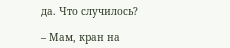да. Что случилось?

– Мам, кран на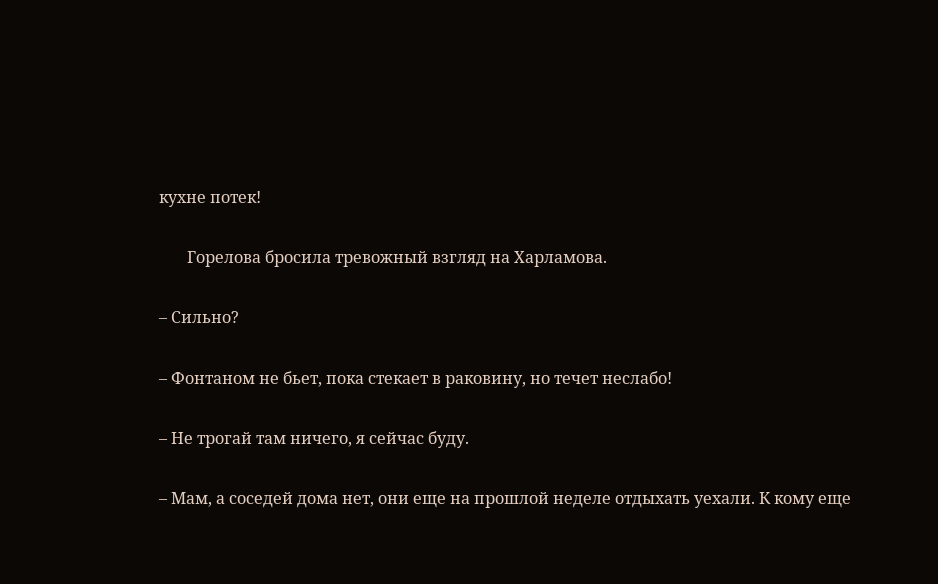кухне потек!

       Горелова бросила тревожный взгляд на Харламова.

– Сильно?

– Фонтаном не бьет, пока стекает в раковину, но течет неслабо!

– Не трогай там ничего, я сейчас буду.

– Мам, а соседей дома нет, они еще на прошлой неделе отдыхать уехали. К кому еще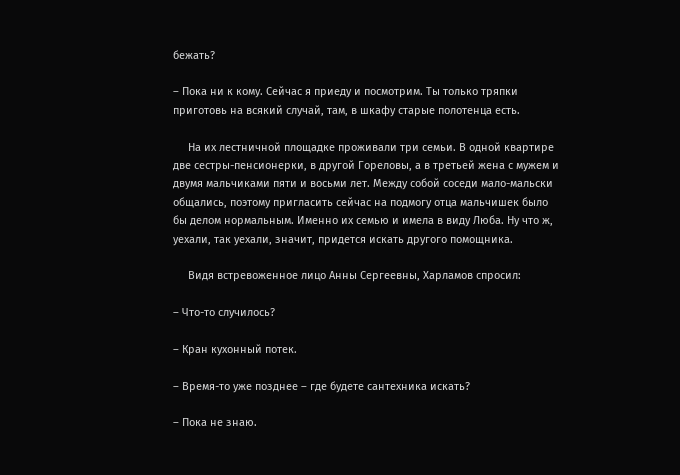бежать?

– Пока ни к кому. Сейчас я приеду и посмотрим. Ты только тряпки приготовь на всякий случай, там, в шкафу старые полотенца есть.

     На их лестничной площадке проживали три семьи. В одной квартире две сестры-пенсионерки, в другой Гореловы, а в третьей жена с мужем и двумя мальчиками пяти и восьми лет. Между собой соседи мало-мальски общались, поэтому пригласить сейчас на подмогу отца мальчишек было бы делом нормальным. Именно их семью и имела в виду Люба. Ну что ж, уехали, так уехали, значит, придется искать другого помощника.

     Видя встревоженное лицо Анны Сергеевны, Харламов спросил:

– Что-то случилось?

– Кран кухонный потек.

– Время-то уже позднее – где будете сантехника искать?

– Пока не знаю.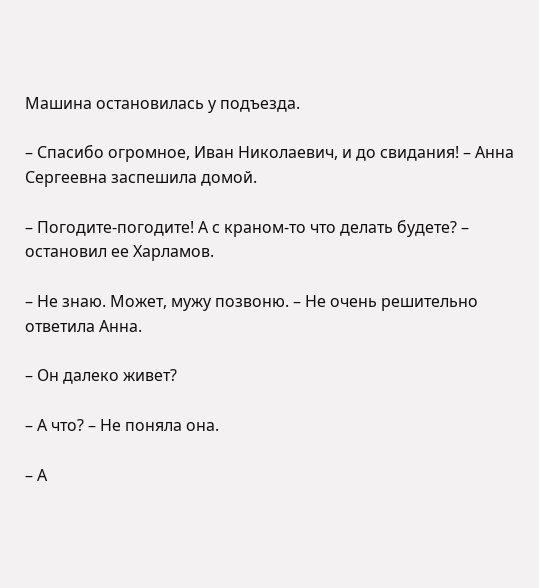Машина остановилась у подъезда.

– Спасибо огромное, Иван Николаевич, и до свидания! – Анна Сергеевна заспешила домой.

– Погодите-погодите! А с краном-то что делать будете? – остановил ее Харламов.

– Не знаю. Может, мужу позвоню. – Не очень решительно ответила Анна.

– Он далеко живет?

– А что? – Не поняла она.

– А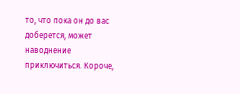то, что пока он до вас доберется, может наводнение приключиться. Короче,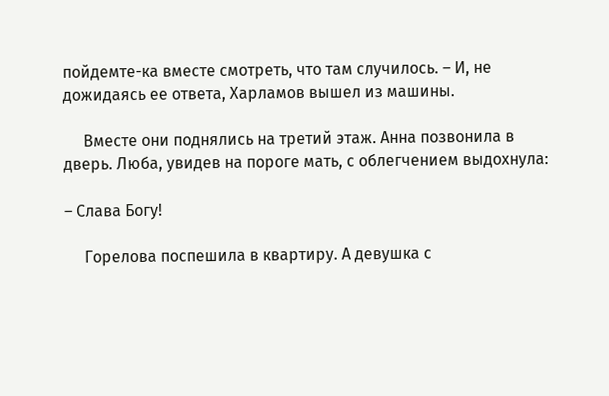пойдемте-ка вместе смотреть, что там случилось. – И, не дожидаясь ее ответа, Харламов вышел из машины.

     Вместе они поднялись на третий этаж. Анна позвонила в дверь. Люба, увидев на пороге мать, с облегчением выдохнула:

– Слава Богу!

     Горелова поспешила в квартиру. А девушка с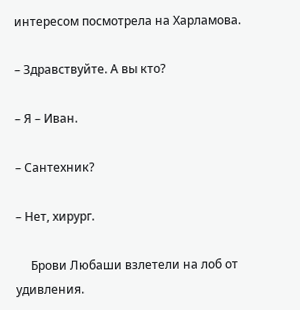интересом посмотрела на Харламова.

– Здравствуйте. А вы кто?

– Я – Иван.

– Сантехник?

– Нет, хирург.

     Брови Любаши взлетели на лоб от удивления.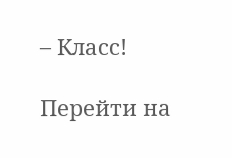– Класс!

Перейти на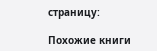страницу:

Похожие книги